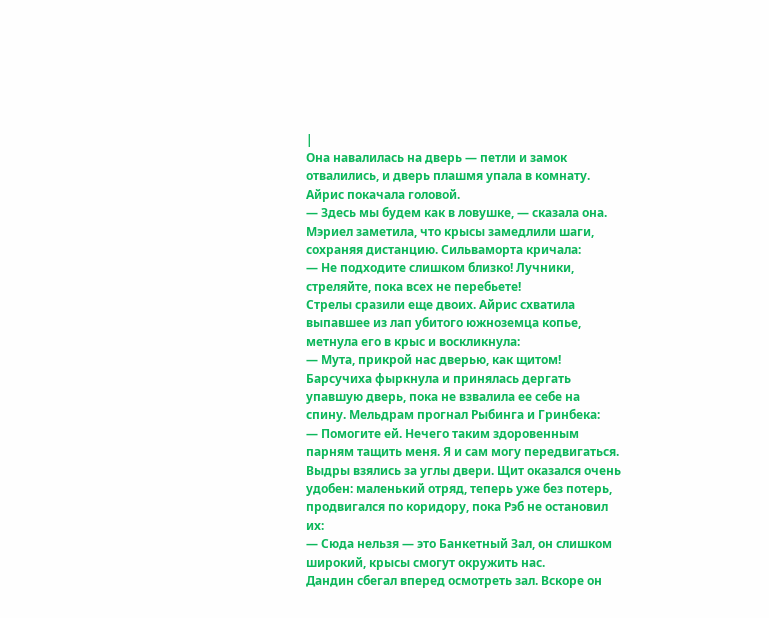|
Она навалилась на дверь — петли и замок отвалились, и дверь плашмя упала в комнату. Айрис покачала головой.
— Здесь мы будем как в ловушке, — сказала она. Мэриел заметила, что крысы замедлили шаги, сохраняя дистанцию. Сильваморта кричала:
— Не подходите слишком близко! Лучники, стреляйте, пока всех не перебьете!
Стрелы сразили еще двоих. Айрис схватила выпавшее из лап убитого южноземца копье, метнула его в крыс и воскликнула:
— Мута, прикрой нас дверью, как щитом!
Барсучиха фыркнула и принялась дергать упавшую дверь, пока не взвалила ее себе на спину. Мельдрам прогнал Рыбинга и Гринбека:
— Помогите ей. Нечего таким здоровенным парням тащить меня. Я и сам могу передвигаться.
Выдры взялись за углы двери. Щит оказался очень удобен: маленький отряд, теперь уже без потерь, продвигался по коридору, пока Рэб не остановил их:
— Сюда нельзя — это Банкетный Зал, он слишком широкий, крысы смогут окружить нас.
Дандин сбегал вперед осмотреть зал. Вскоре он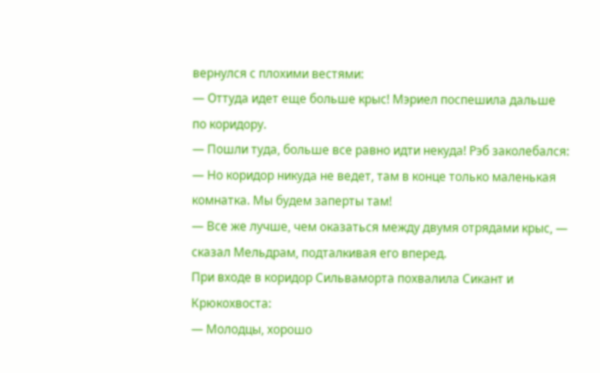вернулся с плохими вестями:
— Оттуда идет еще больше крыс! Мэриел поспешила дальше по коридору.
— Пошли туда, больше все равно идти некуда! Рэб заколебался:
— Но коридор никуда не ведет, там в конце только маленькая комнатка. Мы будем заперты там!
— Все же лучше, чем оказаться между двумя отрядами крыс, — сказал Мельдрам, подталкивая его вперед.
При входе в коридор Сильваморта похвалила Сикант и Крюкохвоста:
— Молодцы, хорошо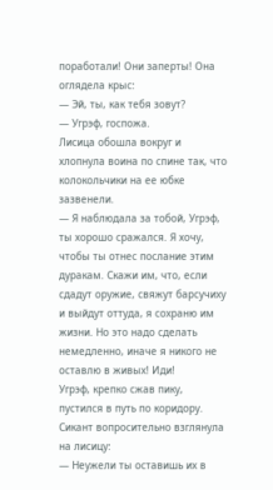поработали! Они заперты! Она оглядела крыс:
— Эй, ты, как тебя зовут?
— Угрэф, госпожа.
Лисица обошла вокруг и хлопнула воина по спине так, что колокольчики на ее юбке зазвенели.
— Я наблюдала за тобой, Угрэф, ты хорошо сражался. Я хочу, чтобы ты отнес послание этим дуракам. Скажи им, что, если сдадут оружие, свяжут барсучиху и выйдут оттуда, я сохраню им жизни. Но это надо сделать немедленно, иначе я никого не оставлю в живых! Иди!
Угрэф, крепко сжав пику, пустился в путь по коридору. Сикант вопросительно взглянула на лисицу:
— Неужели ты оставишь их в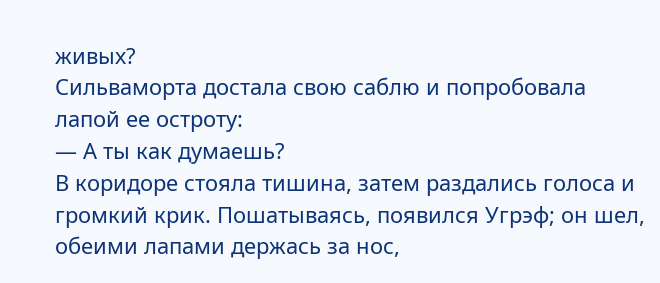живых?
Сильваморта достала свою саблю и попробовала лапой ее остроту:
— А ты как думаешь?
В коридоре стояла тишина, затем раздались голоса и громкий крик. Пошатываясь, появился Угрэф; он шел, обеими лапами держась за нос,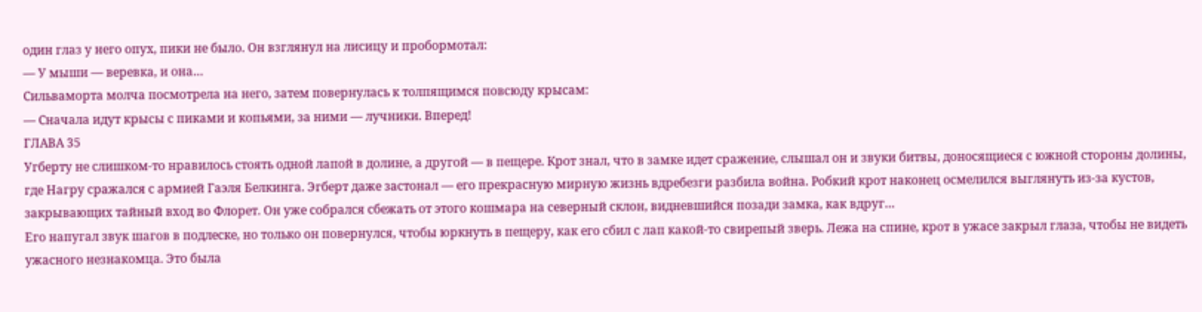один глаз у него опух, пики не было. Он взглянул на лисицу и пробормотал:
— У мыши — веревка, и она…
Сильваморта молча посмотрела на него, затем повернулась к толпящимся повсюду крысам:
— Сначала идут крысы с пиками и копьями, за ними — лучники. Вперед!
ГЛАВА 35
Угберту не слишком-то нравилось стоять одной лапой в долине, а другой — в пещере. Крот знал, что в замке идет сражение, слышал он и звуки битвы, доносящиеся с южной стороны долины, где Нагру сражался с армией Гаэля Белкинга. Эгберт даже застонал — его прекрасную мирную жизнь вдребезги разбила война. Робкий крот наконец осмелился выглянуть из-за кустов, закрывающих тайный вход во Флорет. Он уже собрался сбежать от этого кошмара на северный склон, видневшийся позади замка, как вдруг…
Его напугал звук шагов в подлеске, но только он повернулся, чтобы юркнуть в пещеру, как его сбил с лап какой-то свирепый зверь. Лежа на спине, крот в ужасе закрыл глаза, чтобы не видеть ужасного незнакомца. Это была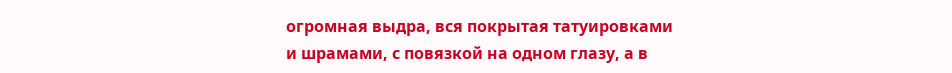огромная выдра, вся покрытая татуировками и шрамами, с повязкой на одном глазу, а в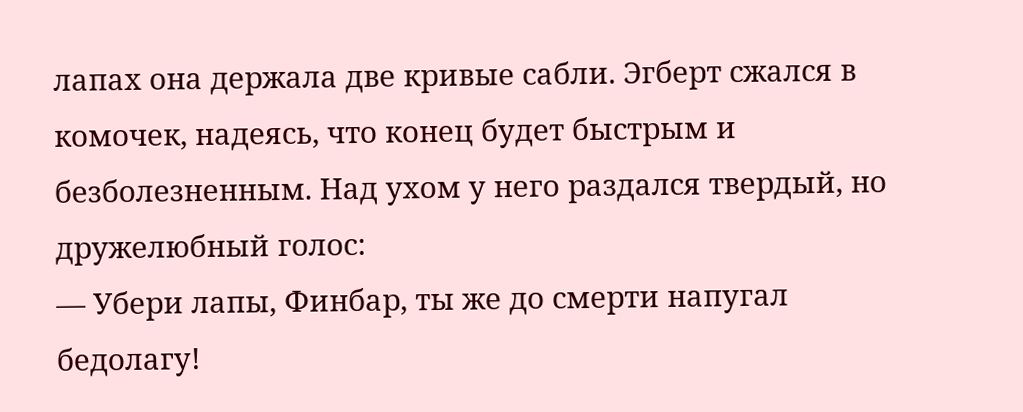лапах она держала две кривые сабли. Эгберт сжался в комочек, надеясь, что конец будет быстрым и безболезненным. Над ухом у него раздался твердый, но дружелюбный голос:
— Убери лапы, Финбар, ты же до смерти напугал бедолагу!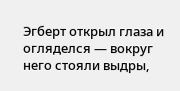Эгберт открыл глаза и огляделся — вокруг него стояли выдры,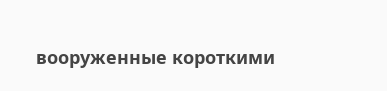вооруженные короткими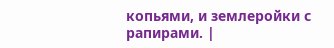копьями, и землеройки с рапирами. |